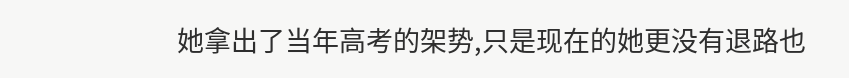她拿出了当年高考的架势,只是现在的她更没有退路也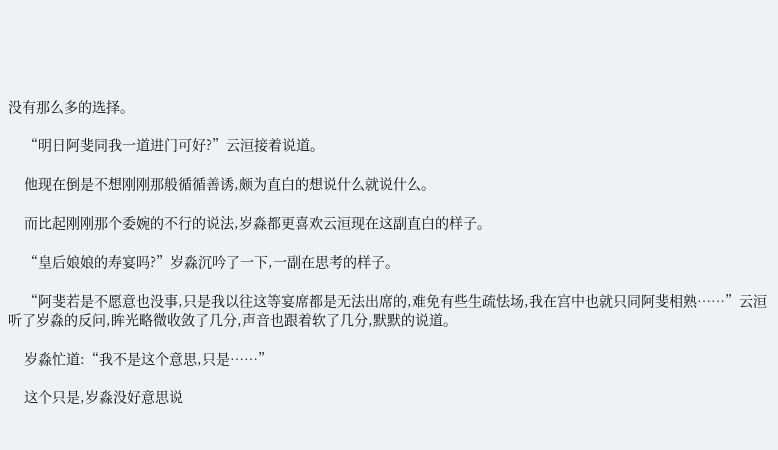没有那么多的选择。

    “明日阿斐同我一道进门可好?”云洹接着说道。

    他现在倒是不想刚刚那般循循善诱,颇为直白的想说什么就说什么。

    而比起刚刚那个委婉的不行的说法,岁淼都更喜欢云洹现在这副直白的样子。

    “皇后娘娘的寿宴吗?”岁淼沉吟了一下,一副在思考的样子。

    “阿斐若是不愿意也没事,只是我以往这等宴席都是无法出席的,难免有些生疏怯场,我在宫中也就只同阿斐相熟……”云洹听了岁淼的反问,眸光略微收敛了几分,声音也跟着软了几分,默默的说道。

    岁淼忙道:“我不是这个意思,只是……”

    这个只是,岁淼没好意思说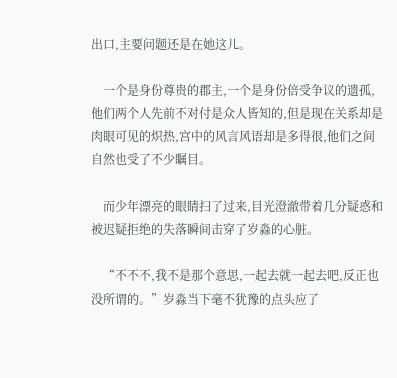出口,主要问题还是在她这儿。

    一个是身份尊贵的郡主,一个是身份倍受争议的遗孤,他们两个人先前不对付是众人皆知的,但是现在关系却是肉眼可见的炽热,宫中的风言风语却是多得很,他们之间自然也受了不少瞩目。

    而少年漂亮的眼睛扫了过来,目光澄澈带着几分疑惑和被迟疑拒绝的失落瞬间击穿了岁淼的心脏。

    “不不不,我不是那个意思,一起去就一起去吧,反正也没所谓的。”岁淼当下毫不犹豫的点头应了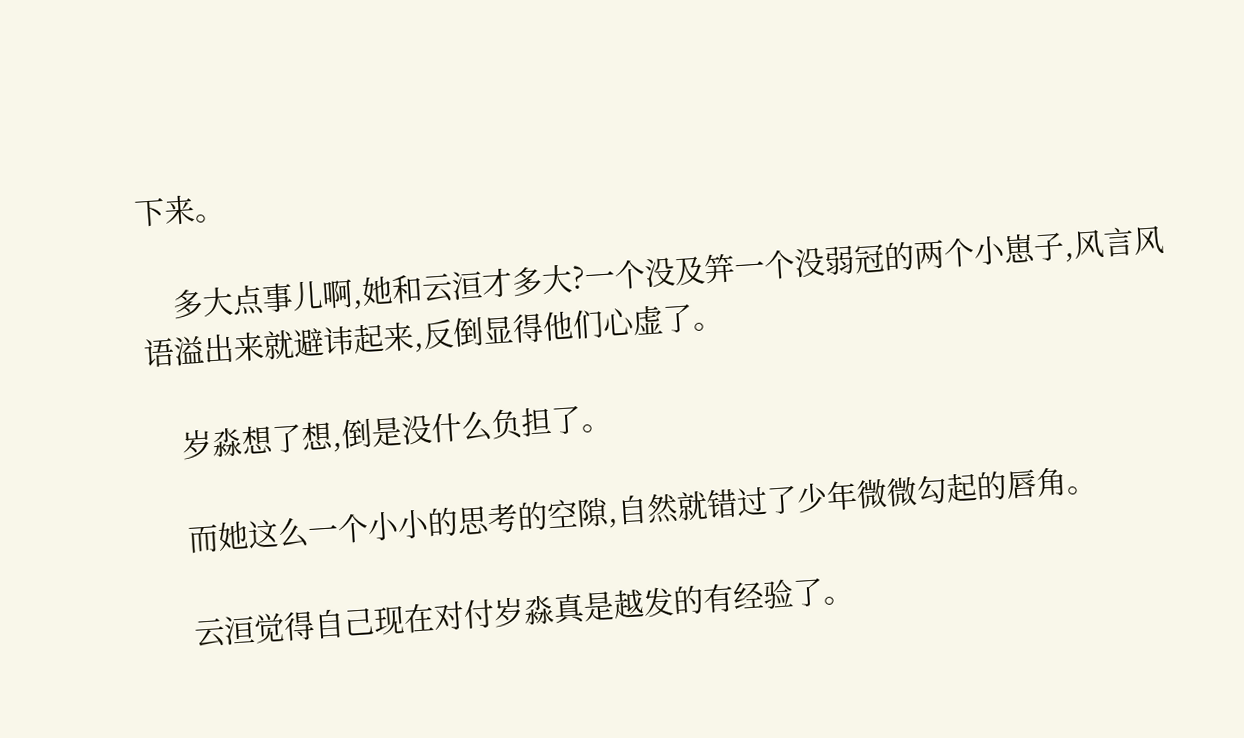下来。

    多大点事儿啊,她和云洹才多大?一个没及笄一个没弱冠的两个小崽子,风言风语溢出来就避讳起来,反倒显得他们心虚了。

    岁淼想了想,倒是没什么负担了。

    而她这么一个小小的思考的空隙,自然就错过了少年微微勾起的唇角。

    云洹觉得自己现在对付岁淼真是越发的有经验了。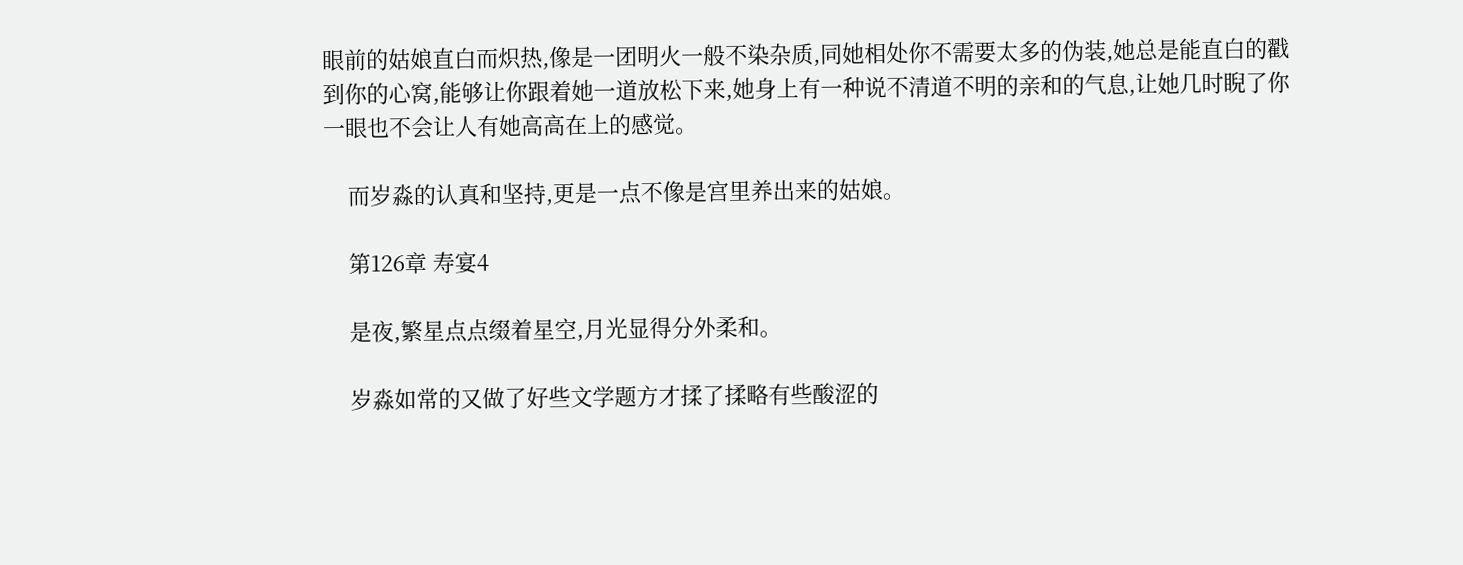眼前的姑娘直白而炽热,像是一团明火一般不染杂质,同她相处你不需要太多的伪装,她总是能直白的戳到你的心窝,能够让你跟着她一道放松下来,她身上有一种说不清道不明的亲和的气息,让她几时睨了你一眼也不会让人有她高高在上的感觉。

    而岁淼的认真和坚持,更是一点不像是宫里养出来的姑娘。

    第126章 寿宴4

    是夜,繁星点点缀着星空,月光显得分外柔和。

    岁淼如常的又做了好些文学题方才揉了揉略有些酸涩的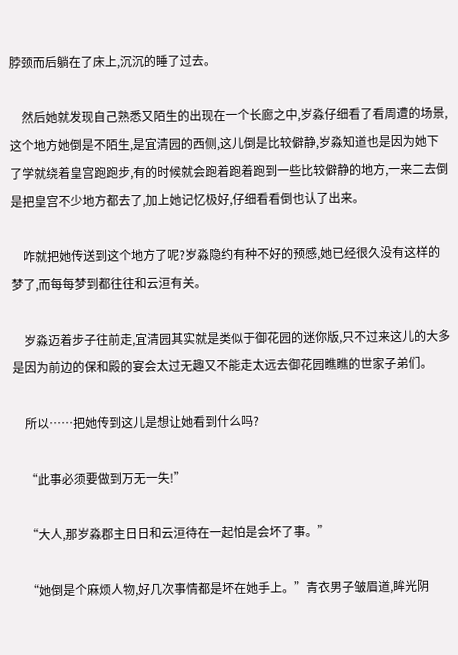脖颈而后躺在了床上,沉沉的睡了过去。

    然后她就发现自己熟悉又陌生的出现在一个长廊之中,岁淼仔细看了看周遭的场景,这个地方她倒是不陌生,是宜清园的西侧,这儿倒是比较僻静,岁淼知道也是因为她下了学就绕着皇宫跑跑步,有的时候就会跑着跑着跑到一些比较僻静的地方,一来二去倒是把皇宫不少地方都去了,加上她记忆极好,仔细看看倒也认了出来。

    咋就把她传送到这个地方了呢?岁淼隐约有种不好的预感,她已经很久没有这样的梦了,而每每梦到都往往和云洹有关。

    岁淼迈着步子往前走,宜清园其实就是类似于御花园的迷你版,只不过来这儿的大多是因为前边的保和殿的宴会太过无趣又不能走太远去御花园瞧瞧的世家子弟们。

    所以……把她传到这儿是想让她看到什么吗?

    “此事必须要做到万无一失!”

    “大人,那岁淼郡主日日和云洹待在一起怕是会坏了事。”

    “她倒是个麻烦人物,好几次事情都是坏在她手上。”青衣男子皱眉道,眸光阴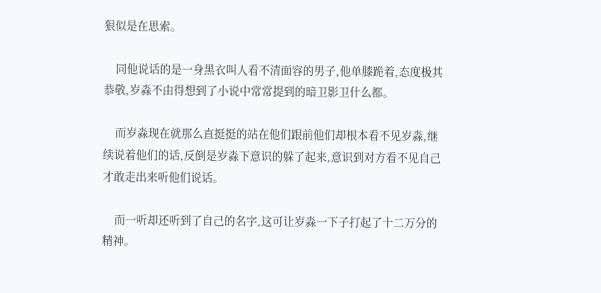狠似是在思索。

    同他说话的是一身黑衣叫人看不清面容的男子,他单膝跪着,态度极其恭敬,岁淼不由得想到了小说中常常提到的暗卫影卫什么都。

    而岁淼现在就那么直挺挺的站在他们跟前他们却根本看不见岁淼,继续说着他们的话,反倒是岁淼下意识的躲了起来,意识到对方看不见自己才敢走出来听他们说话。

    而一听却还听到了自己的名字,这可让岁淼一下子打起了十二万分的精神。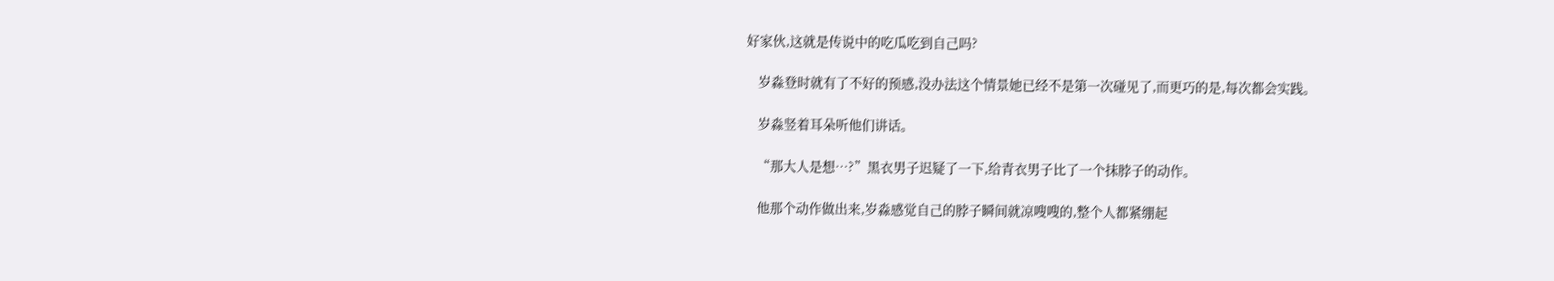好家伙,这就是传说中的吃瓜吃到自己吗?

    岁淼登时就有了不好的预感,没办法这个情景她已经不是第一次碰见了,而更巧的是,每次都会实践。

    岁淼竖着耳朵听他们讲话。

    “那大人是想…?”黑衣男子迟疑了一下,给青衣男子比了一个抹脖子的动作。

    他那个动作做出来,岁淼感觉自己的脖子瞬间就凉嗖嗖的,整个人都紧绷起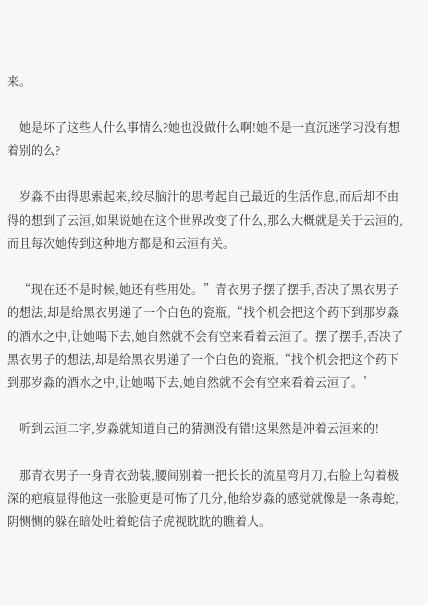来。

    她是坏了这些人什么事情么?她也没做什么啊!她不是一直沉迷学习没有想着别的么?

    岁淼不由得思索起来,绞尽脑汁的思考起自己最近的生活作息,而后却不由得的想到了云洹,如果说她在这个世界改变了什么,那么大概就是关于云洹的,而且每次她传到这种地方都是和云洹有关。

    “现在还不是时候,她还有些用处。”青衣男子摆了摆手,否决了黑衣男子的想法,却是给黑衣男递了一个白色的瓷瓶,“找个机会把这个药下到那岁淼的酒水之中,让她喝下去,她自然就不会有空来看着云洹了。摆了摆手,否决了黑衣男子的想法,却是给黑衣男递了一个白色的瓷瓶,“找个机会把这个药下到那岁淼的酒水之中,让她喝下去,她自然就不会有空来看着云洹了。’

    听到云洹二字,岁淼就知道自己的猜测没有错!这果然是冲着云洹来的!

    那青衣男子一身青衣劲装,腰间别着一把长长的流星弯月刀,右脸上勾着极深的疤痕显得他这一张脸更是可怖了几分,他给岁淼的感觉就像是一条毒蛇,阴恻恻的躲在暗处吐着蛇信子虎视眈眈的瞧着人。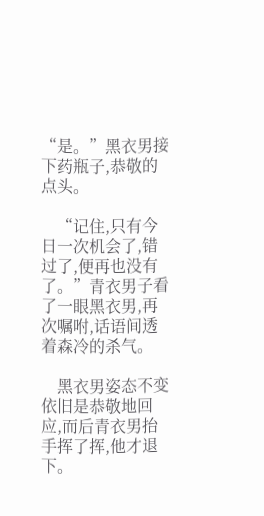“是。”黑衣男接下药瓶子,恭敬的点头。

    “记住,只有今日一次机会了,错过了,便再也没有了。”青衣男子看了一眼黑衣男,再次嘱咐,话语间透着森冷的杀气。

    黑衣男姿态不变依旧是恭敬地回应,而后青衣男抬手挥了挥,他才退下。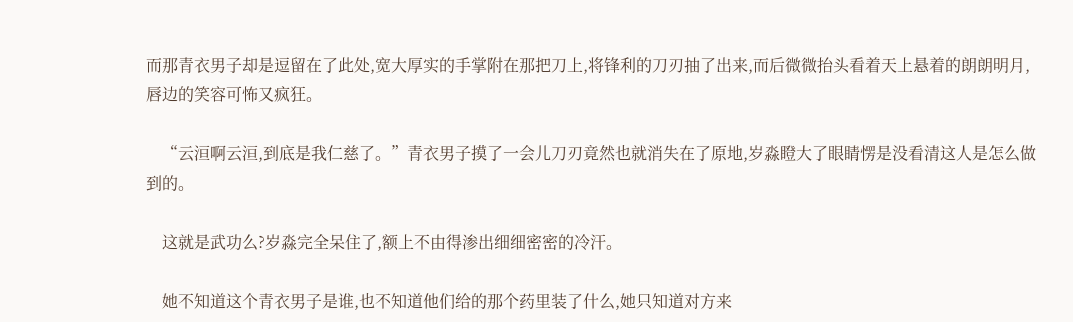而那青衣男子却是逗留在了此处,宽大厚实的手掌附在那把刀上,将锋利的刀刃抽了出来,而后微微抬头看着天上悬着的朗朗明月,唇边的笑容可怖又疯狂。

    “云洹啊云洹,到底是我仁慈了。”青衣男子摸了一会儿刀刃竟然也就消失在了原地,岁淼瞪大了眼睛愣是没看清这人是怎么做到的。

    这就是武功么?岁淼完全呆住了,额上不由得渗出细细密密的冷汗。

    她不知道这个青衣男子是谁,也不知道他们给的那个药里装了什么,她只知道对方来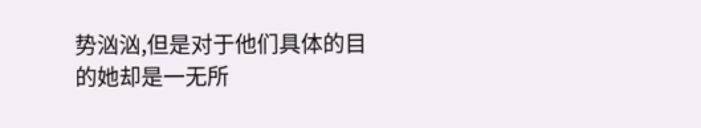势汹汹,但是对于他们具体的目的她却是一无所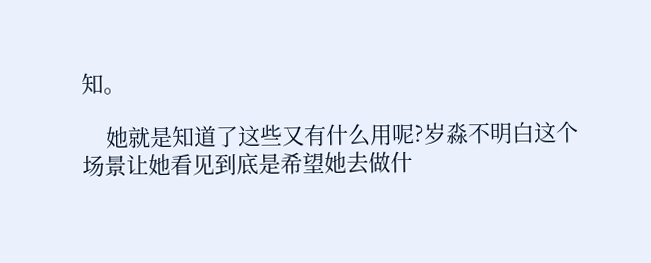知。

    她就是知道了这些又有什么用呢?岁淼不明白这个场景让她看见到底是希望她去做什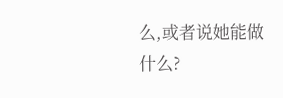么,或者说她能做什么?